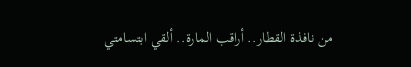من نافذة القطار.. أراقب المارة.. ألقي ابتسامتي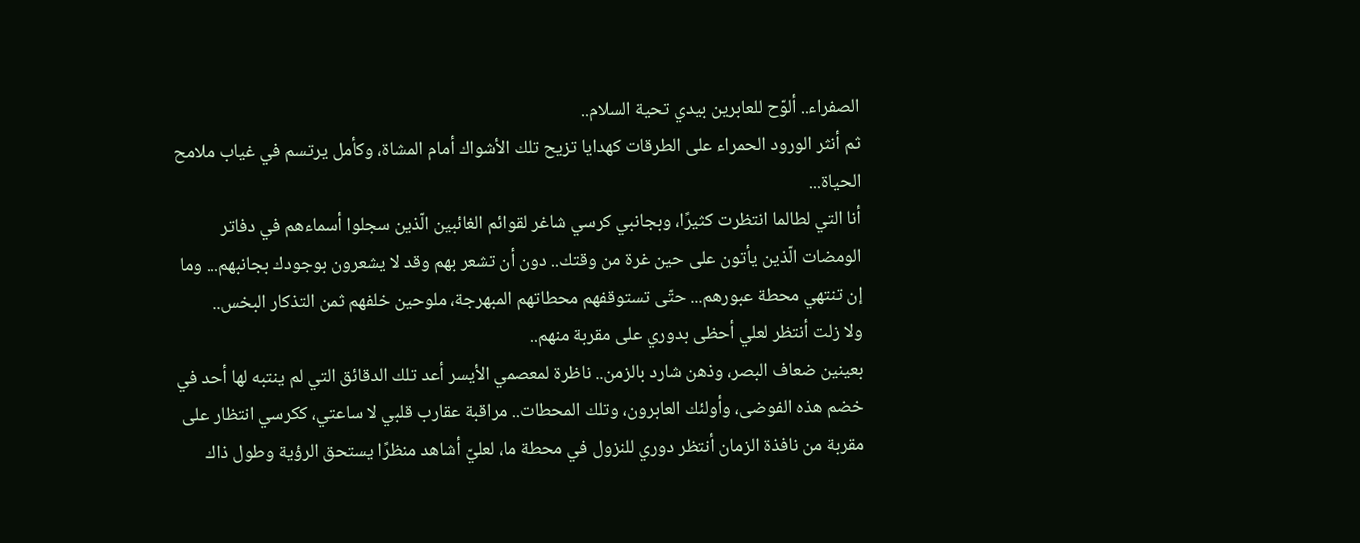الصفراء.. ألوّح للعابرين بيدي تحية السلام..
ثم أنثر الورود الحمراء على الطرقات كهدايا تزيح تلك الأشواك أمام المشاة، وكأمل يرتسم في غياب ملامح الحياة...
أنا التي لطالما انتظرت كثيرًا، وبجانبي كرسي شاغر لقوائم الغائبين الّذين سجلوا أسماءهم في دفاتر الومضات الّذين يأتون على حين غرة من وقتك.. دون أن تشعر بهم وقد لا يشعرون بوجودك بجانبهم... وما إن تنتهي محطة عبورهم... حتّى تستوقفهم محطاتهم المبهرجة، ملوحين خلفهم ثمن التذكار البخس..
ولا زلت أنتظر لعلي أحظى بدوري على مقربة منهم..
بعينين ضعاف البصر، وذهن شارد بالزمن.. ناظرة لمعصمي الأيسر أعد تلك الدقائق التي لم ينتبه لها أحد في خضم هذه الفوضى، وأولئك العابرون، وتلك المحطات.. مراقبة عقارب قلبي لا ساعتي، ككرسي انتظار على مقربة من نافذة الزمان أنتظر دوري للنزول في محطة ما، لعليّ أشاهد منظرًا يستحق الرؤية وطول ذاك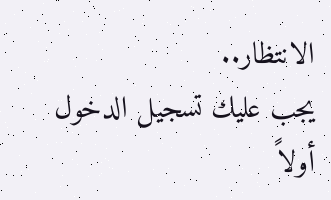الانتظار..
يجب عليك تسجيل الدخول أولاً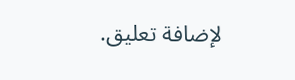لإضافة تعليق.